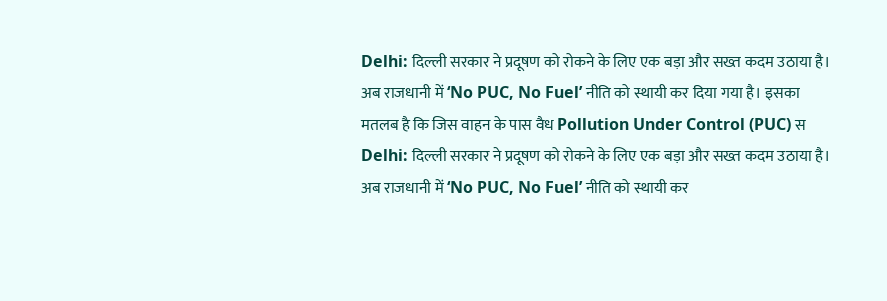Delhi: दिल्ली सरकार ने प्रदूषण को रोकने के लिए एक बड़ा और सख्त कदम उठाया है। अब राजधानी में ‘No PUC, No Fuel’ नीति को स्थायी कर दिया गया है। इसका मतलब है कि जिस वाहन के पास वैध Pollution Under Control (PUC) स
Delhi: दिल्ली सरकार ने प्रदूषण को रोकने के लिए एक बड़ा और सख्त कदम उठाया है। अब राजधानी में ‘No PUC, No Fuel’ नीति को स्थायी कर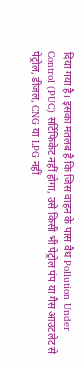दिया गया है। इसका मतलब है कि जिस वाहन के पास वैध Pollution Under Control (PUC) सर्टिफिकेट नहीं होगा, उसे किसी भी पेट्रोल पंप या गैस आउटलेट से पेट्रोल, डीजल, CNG या LPG नहीं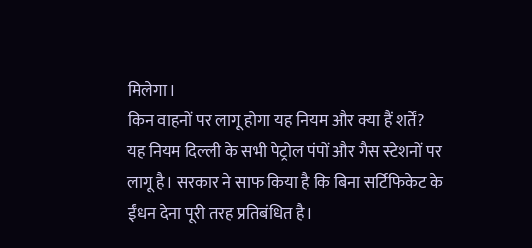मिलेगा।
किन वाहनों पर लागू होगा यह नियम और क्या हैं शर्तें?
यह नियम दिल्ली के सभी पेट्रोल पंपों और गैस स्टेशनों पर लागू है। सरकार ने साफ किया है कि बिना सर्टिफिकेट के ईंधन देना पूरी तरह प्रतिबंधित है।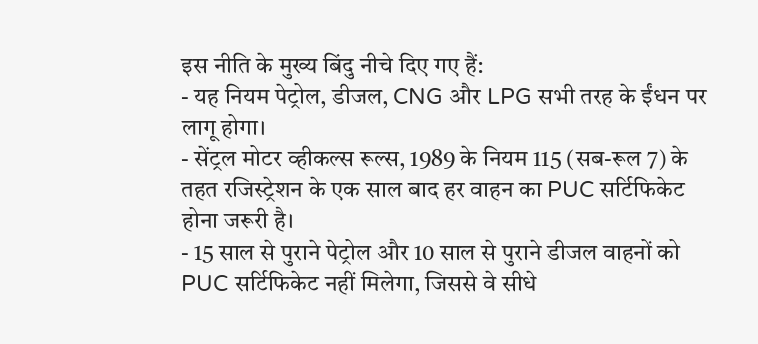इस नीति के मुख्य बिंदु नीचे दिए गए हैं:
- यह नियम पेट्रोल, डीजल, CNG और LPG सभी तरह के ईंधन पर लागू होगा।
- सेंट्रल मोटर व्हीकल्स रूल्स, 1989 के नियम 115 (सब-रूल 7) के तहत रजिस्ट्रेशन के एक साल बाद हर वाहन का PUC सर्टिफिकेट होना जरूरी है।
- 15 साल से पुराने पेट्रोल और 10 साल से पुराने डीजल वाहनों को PUC सर्टिफिकेट नहीं मिलेगा, जिससे वे सीधे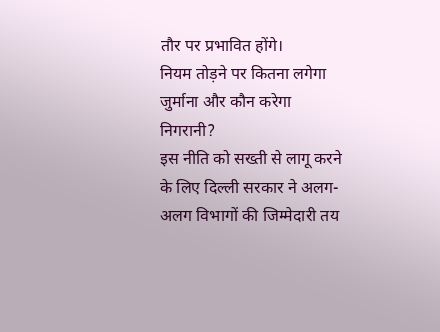तौर पर प्रभावित होंगे।
नियम तोड़ने पर कितना लगेगा जुर्माना और कौन करेगा निगरानी?
इस नीति को सख्ती से लागू करने के लिए दिल्ली सरकार ने अलग-अलग विभागों की जिम्मेदारी तय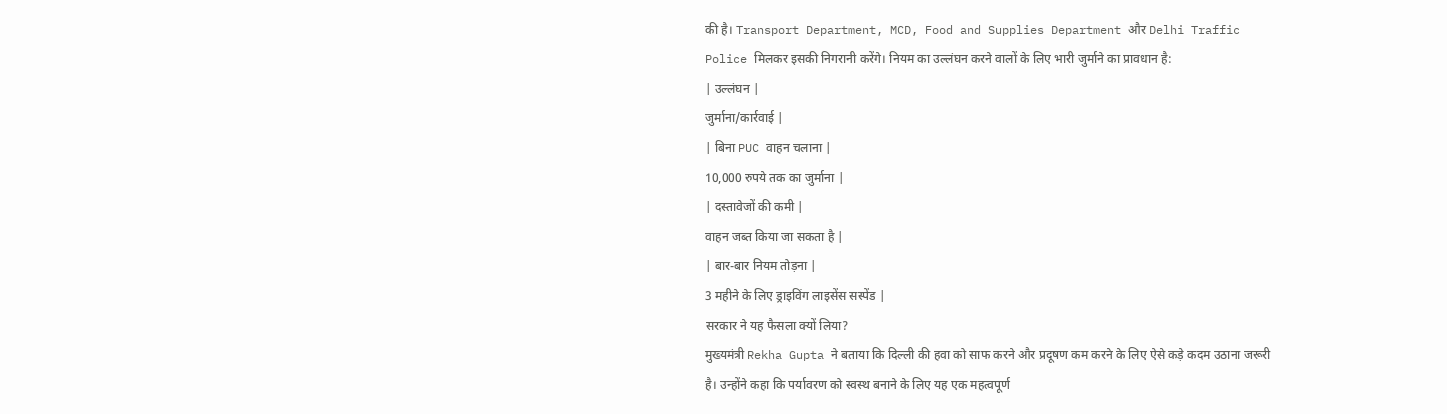की है। Transport Department, MCD, Food and Supplies Department और Delhi Traffic Police मिलकर इसकी निगरानी करेंगे। नियम का उल्लंघन करने वालों के लिए भारी जुर्माने का प्रावधान है:
| उल्लंघन |
जुर्माना/कार्रवाई |
| बिना PUC वाहन चलाना |
10,000 रुपये तक का जुर्माना |
| दस्तावेजों की कमी |
वाहन जब्त किया जा सकता है |
| बार-बार नियम तोड़ना |
3 महीने के लिए ड्राइविंग लाइसेंस सस्पेंड |
सरकार ने यह फैसला क्यों लिया?
मुख्यमंत्री Rekha Gupta ने बताया कि दिल्ली की हवा को साफ करने और प्रदूषण कम करने के लिए ऐसे कड़े कदम उठाना जरूरी है। उन्होंने कहा कि पर्यावरण को स्वस्थ बनाने के लिए यह एक महत्वपूर्ण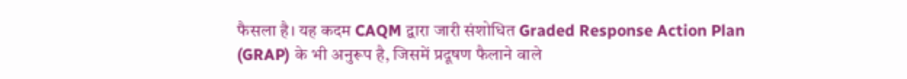फैसला है। यह कदम CAQM द्वारा जारी संशोधित Graded Response Action Plan (GRAP) के भी अनुरूप है, जिसमें प्रदूषण फैलाने वाले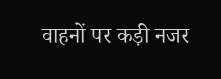वाहनों पर कड़ी नजर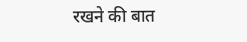रखने की बात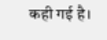कही गई है।